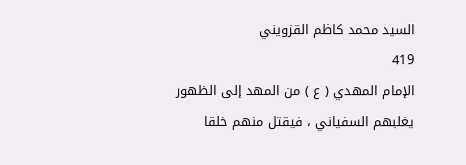السيد محمد كاظم القزويني
419
الإمام المهدي ( ع ) من المهد إلى الظهور
يغلبهم السفياني ، فيقتل منهم خلقا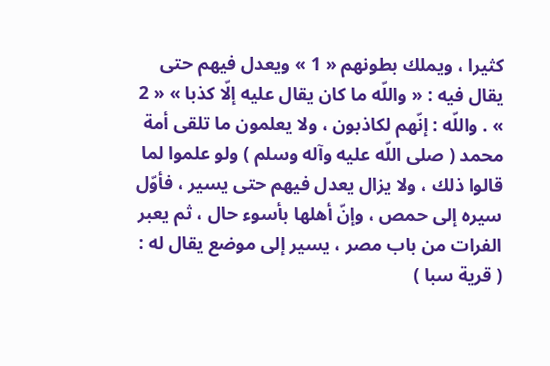كثيرا ، ويملك بطونهم « 1 » ويعدل فيهم حتى يقال فيه : « واللّه ما كان يقال عليه إلّا كذبا » « 2 » . واللّه : إنّهم لكاذبون ، ولا يعلمون ما تلقى أمة محمد ( صلى اللّه عليه وآله وسلم ) ولو علموا لما قالوا ذلك ، ولا يزال يعدل فيهم حتى يسير ، فأوّل سيره إلى حمص ، وإنّ أهلها بأسوء حال ، ثم يعبر الفرات من باب مصر ، يسير إلى موضع يقال له : ( قرية سبا )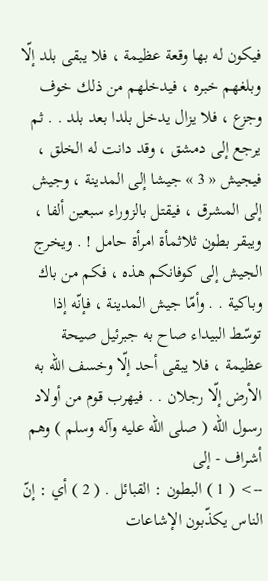فيكون له بها وقعة عظيمة ، فلا يبقى بلد إلّا وبلغهم خبره ، فيدخلهم من ذلك خوف وجزع ، فلا يزال يدخل بلدا بعد بلد . . ثم يرجع إلى دمشق ، وقد دانت له الخلق ، فيجيش « 3 » جيشا إلى المدينة ، وجيش إلى المشرق ، فيقتل بالزوراء سبعين ألفا ، ويبقر بطون ثلاثمأة امرأة حامل ! . ويخرج الجيش إلى كوفانكم هذه ، فكم من باك وباكية . . وأمّا جيش المدينة ، فإنّه إذا توسّط البيداء صاح به جبرئيل صيحة عظيمة ، فلا يبقى أحد إلّا وخسف اللّه به الأرض إلّا رجلان . . فيهرب قوم من أولاد رسول اللّه ( صلى اللّه عليه وآله وسلم ) وهم أشراف - إلى
--> ( 1 ) البطون : القبائل . ( 2 ) أي : إنّ الناس يكذّبون الإشاعات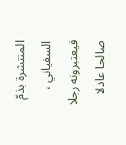المنتشرة بذمّ السفياني ، فيعتبرونه رجلا صالحا عادلا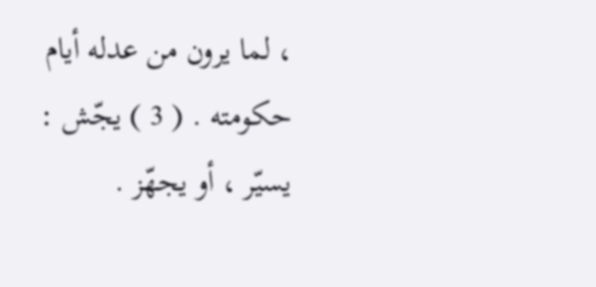، لما يرون من عدله أيام حكومته . ( 3 ) يجّش : يسيّر ، أو يجهّز .